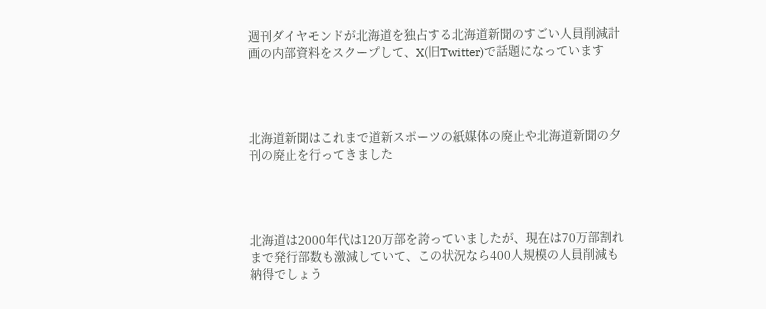週刊ダイヤモンドが北海道を独占する北海道新聞のすごい人員削減計画の内部資料をスクープして、X(旧Twitter)で話題になっています




北海道新聞はこれまで道新スポーツの紙媒体の廃止や北海道新聞の夕刊の廃止を行ってきました




北海道は2000年代は120万部を誇っていましたが、現在は70万部割れまで発行部数も激減していて、この状況なら400人規模の人員削減も納得でしょう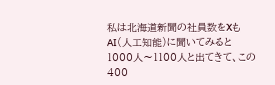私は北海道新聞の社員数をXもAI(人工知能)に聞いてみると1000人〜1100人と出てきて、この400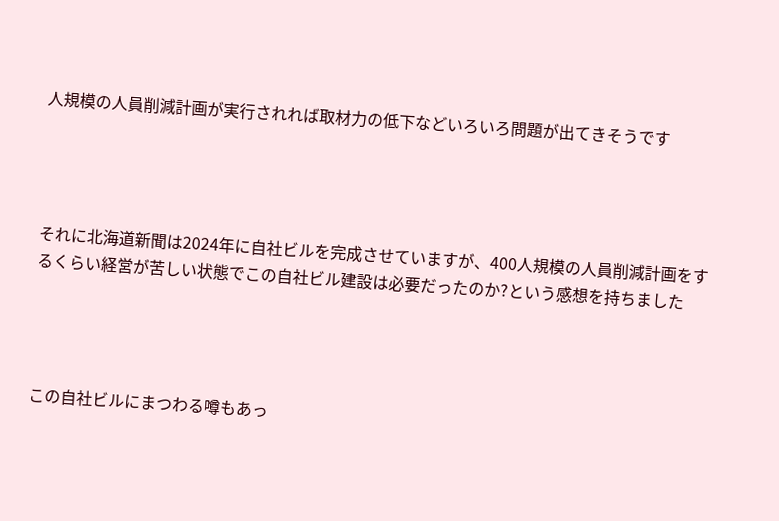人規模の人員削減計画が実行されれば取材力の低下などいろいろ問題が出てきそうです




それに北海道新聞は2024年に自社ビルを完成させていますが、400人規模の人員削減計画をするくらい経営が苦しい状態でこの自社ビル建設は必要だったのか?という感想を持ちました




この自社ビルにまつわる噂もあっ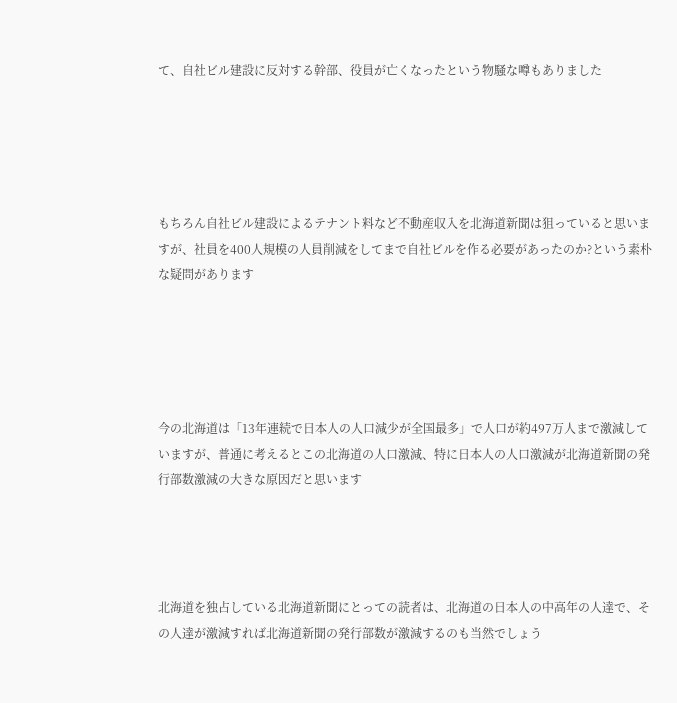て、自社ビル建設に反対する幹部、役員が亡くなったという物騒な噂もありました





もちろん自社ビル建設によるテナント料など不動産収入を北海道新聞は狙っていると思いますが、社員を400人規模の人員削減をしてまで自社ビルを作る必要があったのか?という素朴な疑問があります





今の北海道は「13年連続で日本人の人口減少が全国最多」で人口が約497万人まで激減していますが、普通に考えるとこの北海道の人口激減、特に日本人の人口激減が北海道新聞の発行部数激減の大きな原因だと思います




北海道を独占している北海道新聞にとっての読者は、北海道の日本人の中高年の人達で、その人達が激減すれば北海道新聞の発行部数が激減するのも当然でしょう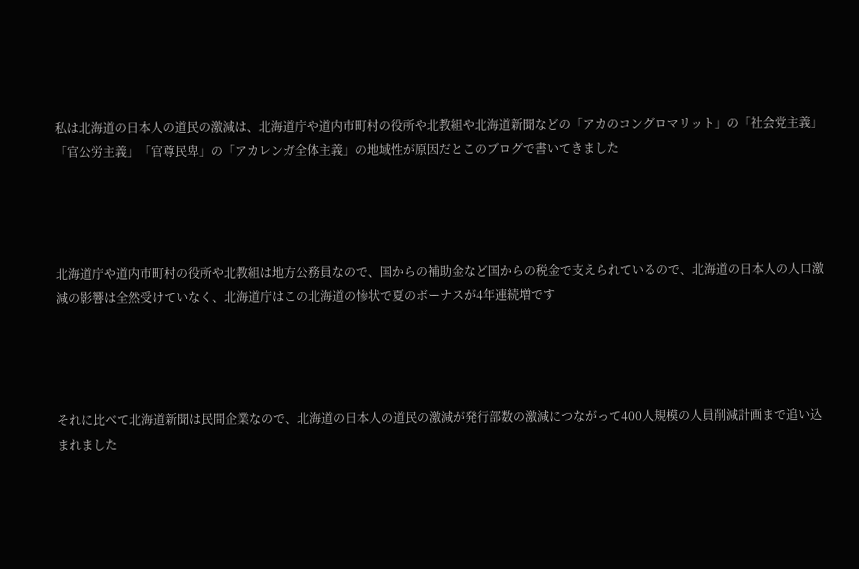私は北海道の日本人の道民の激減は、北海道庁や道内市町村の役所や北教組や北海道新聞などの「アカのコングロマリット」の「社会党主義」「官公労主義」「官尊民卑」の「アカレンガ全体主義」の地域性が原因だとこのブログで書いてきました




北海道庁や道内市町村の役所や北教組は地方公務員なので、国からの補助金など国からの税金で支えられているので、北海道の日本人の人口激減の影響は全然受けていなく、北海道庁はこの北海道の惨状で夏のボーナスが4年連続増です




それに比べて北海道新聞は民間企業なので、北海道の日本人の道民の激減が発行部数の激減につながって400人規模の人員削減計画まで追い込まれました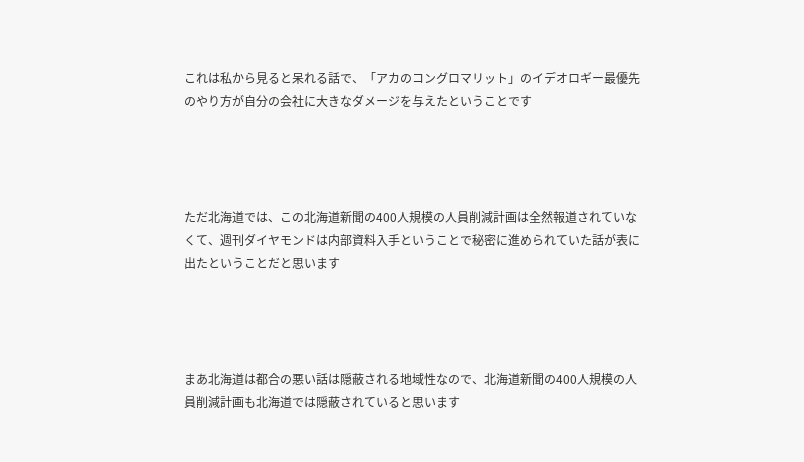これは私から見ると呆れる話で、「アカのコングロマリット」のイデオロギー最優先のやり方が自分の会社に大きなダメージを与えたということです




ただ北海道では、この北海道新聞の400人規模の人員削減計画は全然報道されていなくて、週刊ダイヤモンドは内部資料入手ということで秘密に進められていた話が表に出たということだと思います




まあ北海道は都合の悪い話は隠蔽される地域性なので、北海道新聞の400人規模の人員削減計画も北海道では隠蔽されていると思います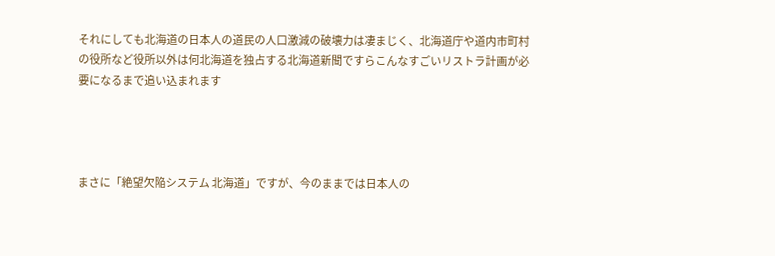それにしても北海道の日本人の道民の人口激減の破壊力は凄まじく、北海道庁や道内市町村の役所など役所以外は何北海道を独占する北海道新聞ですらこんなすごいリストラ計画が必要になるまで追い込まれます




まさに「絶望欠陥システム 北海道」ですが、今のままでは日本人の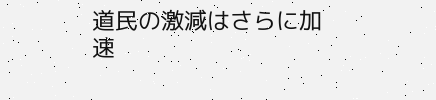道民の激減はさらに加速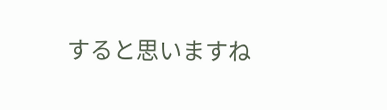すると思いますね